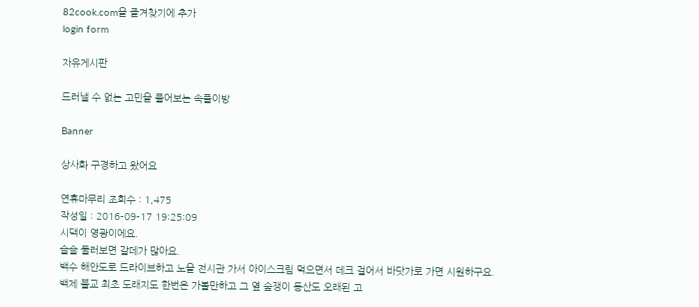82cook.com을 즐겨찾기에 추가
login form

자유게시판

드러낼 수 없는 고민을 풀어보는 속풀이방

Banner

상사화 구경하고 왔어요

연휴마무리 조회수 : 1,475
작성일 : 2016-09-17 19:25:09
시댁이 영광이에요.
슬슬 둘러보면 갈데가 많아요.
백수 해안도로 드라이브하고 노을 전시관 가서 아이스크림 먹으면서 데크 걸어서 바닷가로 가면 시원하구요.
백제 불교 최초 도래지도 한번은 가볼만하고 그 옆 숲쟁이 동산도 오래된 고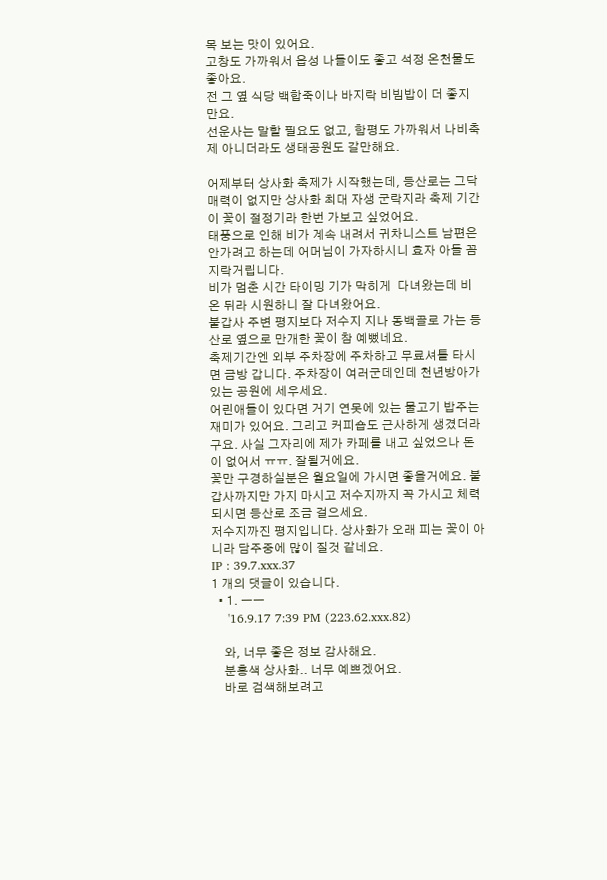목 보는 맛이 있어요.
고창도 가까워서 읍성 나들이도 좋고 석정 온천물도 좋아요.
전 그 옆 식당 백합죽이나 바지락 비빔밥이 더 좋지만요.
선운사는 말할 필요도 없고, 함평도 가까워서 나비축제 아니더라도 생태공원도 갈만해요.

어제부터 상사화 축제가 시작했는데, 등산로는 그닥 매력이 없지만 상사화 최대 자생 군락지라 축제 기간이 꽃이 절정기라 한번 가보고 싶었어요.
태풍으로 인해 비가 계속 내려서 귀차니스트 남편은 안가려고 하는데 어머님이 가자하시니 효자 아들 꼼지락거립니다.
비가 멈춘 시간 타이밍 기가 막히게  다녀왔는데 비온 뒤라 시원하니 잘 다녀왔어요.
불갑사 주변 평지보다 저수지 지나 동백골로 가는 등산로 옆으로 만개한 꽃이 참 예뻤네요.
축제기간엔 외부 주차장에 주차하고 무료셔틀 타시면 금방 갑니다. 주차장이 여러군데인데 천년방아가 있는 공원에 세우세요.
어린애들이 있다면 거기 연못에 있는 물고기 밥주는 재미가 있어요. 그리고 커피숍도 근사하게 생겼더라구요. 사실 그자리에 제가 카페를 내고 싶었으나 돈이 없어서 ㅠㅠ. 잘될거에요.
꽃만 구경하실분은 월요일에 가시면 좋을거에요. 불갑사까지만 가지 마시고 저수지까지 꼭 가시고 체력 되시면 등산로 조금 걸으세요.
저수지까진 평지입니다. 상사화가 오래 피는 꽃이 아니라 담주중에 많이 질것 같네요.
IP : 39.7.xxx.37
1 개의 댓글이 있습니다.
  • 1. ㅡㅡ
    '16.9.17 7:39 PM (223.62.xxx.82)

    와, 너무 좋은 정보 감사해요.
    분홍색 상사화.. 너무 예쁘겠어요.
    바로 검색해보려고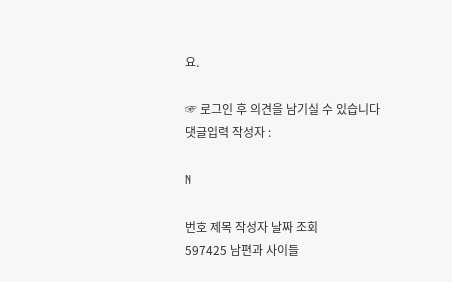요.

☞ 로그인 후 의견을 남기실 수 있습니다
댓글입력 작성자 :

N

번호 제목 작성자 날짜 조회
597425 남편과 사이들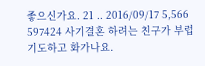좋으신가요. 21 .. 2016/09/17 5,566
597424 사기결혼 하려는 친구가 부럽기도하고 화가나요.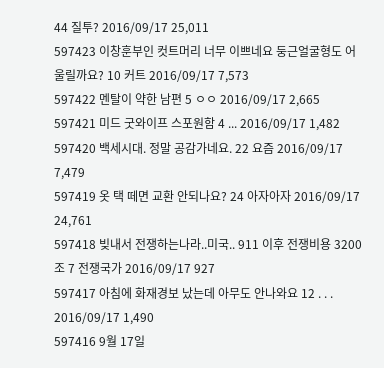44 질투? 2016/09/17 25,011
597423 이창훈부인 컷트머리 너무 이쁘네요 둥근얼굴형도 어울릴까요? 10 커트 2016/09/17 7,573
597422 멘탈이 약한 남편 5 ㅇㅇ 2016/09/17 2,665
597421 미드 굿와이프 스포원함 4 ... 2016/09/17 1,482
597420 백세시대. 정말 공감가네요. 22 요즘 2016/09/17 7,479
597419 옷 택 떼면 교환 안되나요? 24 아자아자 2016/09/17 24,761
597418 빚내서 전쟁하는나라..미국.. 911 이후 전쟁비용 3200조 7 전쟁국가 2016/09/17 927
597417 아침에 화재경보 났는데 아무도 안나와요 12 . . . 2016/09/17 1,490
597416 9월 17일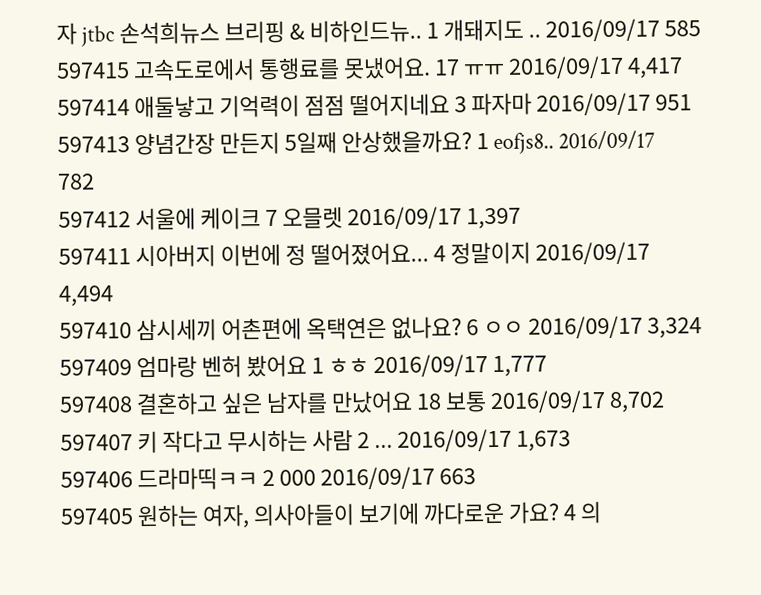자 jtbc 손석희뉴스 브리핑 & 비하인드뉴.. 1 개돼지도 .. 2016/09/17 585
597415 고속도로에서 통행료를 못냈어요. 17 ㅠㅠ 2016/09/17 4,417
597414 애둘낳고 기억력이 점점 떨어지네요 3 파자마 2016/09/17 951
597413 양념간장 만든지 5일째 안상했을까요? 1 eofjs8.. 2016/09/17 782
597412 서울에 케이크 7 오믈렛 2016/09/17 1,397
597411 시아버지 이번에 정 떨어졌어요... 4 정말이지 2016/09/17 4,494
597410 삼시세끼 어촌편에 옥택연은 없나요? 6 ㅇㅇ 2016/09/17 3,324
597409 엄마랑 벤허 봤어요 1 ㅎㅎ 2016/09/17 1,777
597408 결혼하고 싶은 남자를 만났어요 18 보통 2016/09/17 8,702
597407 키 작다고 무시하는 사람 2 ... 2016/09/17 1,673
597406 드라마띡ㅋㅋ 2 000 2016/09/17 663
597405 원하는 여자, 의사아들이 보기에 까다로운 가요? 4 의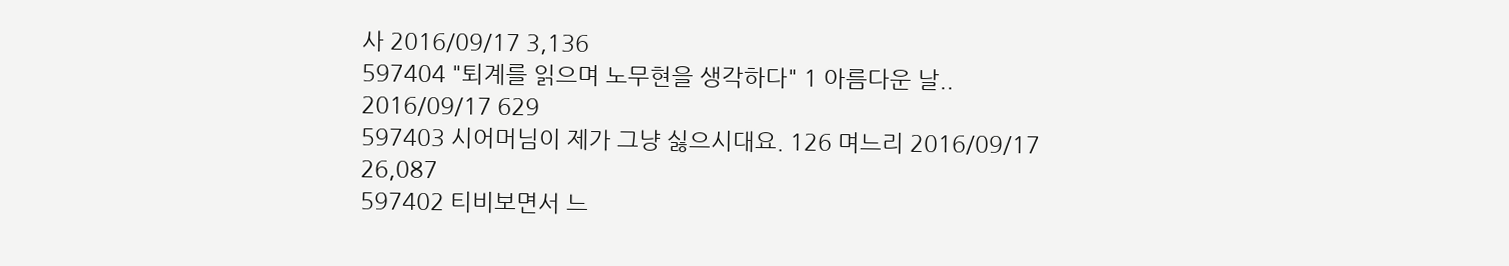사 2016/09/17 3,136
597404 "퇴계를 읽으며 노무현을 생각하다" 1 아름다운 날.. 2016/09/17 629
597403 시어머님이 제가 그냥 싫으시대요. 126 며느리 2016/09/17 26,087
597402 티비보면서 느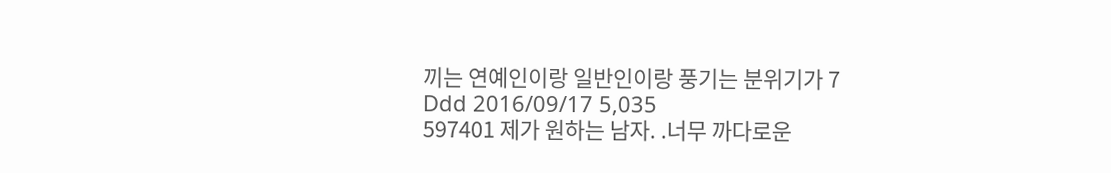끼는 연예인이랑 일반인이랑 풍기는 분위기가 7 Ddd 2016/09/17 5,035
597401 제가 원하는 남자. .너무 까다로운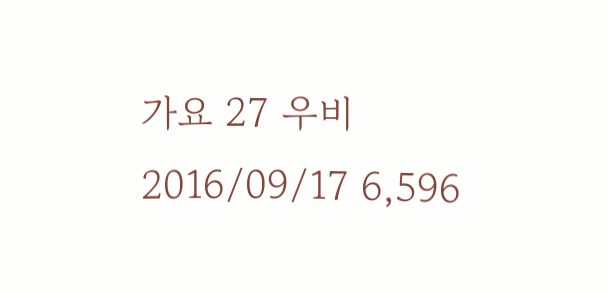가요 27 우비 2016/09/17 6,596